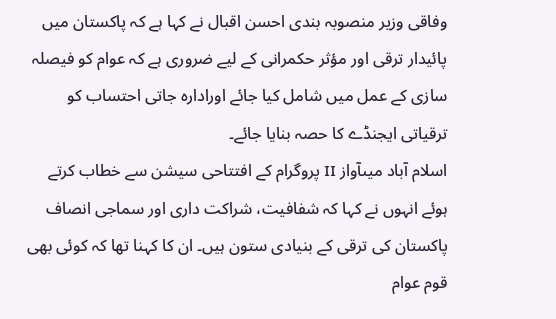وفاقی وزیر منصوبہ بندی احسن اقبال نے کہا ہے کہ پاکستان میں پائیدار ترقی اور مؤثر حکمرانی کے لیے ضروری ہے کہ عوام کو فیصلہ سازی کے عمل میں شامل کیا جائے اورادارہ جاتی احتساب کو ترقیاتی ایجنڈے کا حصہ بنایا جائے۔
اسلام آباد میںآواز II پروگرام کے افتتاحی سیشن سے خطاب کرتے ہوئے انہوں نے کہا کہ شفافیت، شراکت داری اور سماجی انصاف پاکستان کی ترقی کے بنیادی ستون ہیں۔ ان کا کہنا تھا کہ کوئی بھی قوم عوام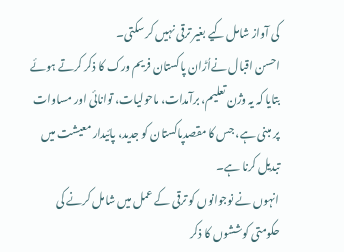کی آواز شامل کیے بغیر ترقی نہیں کر سکتی۔
احسن اقبال نےاُڑان پاکستان فریم ورک کا ذکر کرتے ہوئے بتایا کہ یہ وژن تعلیم، برآمدات، ماحولیات، توانائی اور مساوات پر مبنی ہے، جس کا مقصدپاکستان کو جدید، پائیدار معیشت میں تبدیل کرنا ہے۔
انہوں نے نوجوانوں کو ترقی کے عمل میں شامل کرنے کی حکومتی کوششوں کا ذکر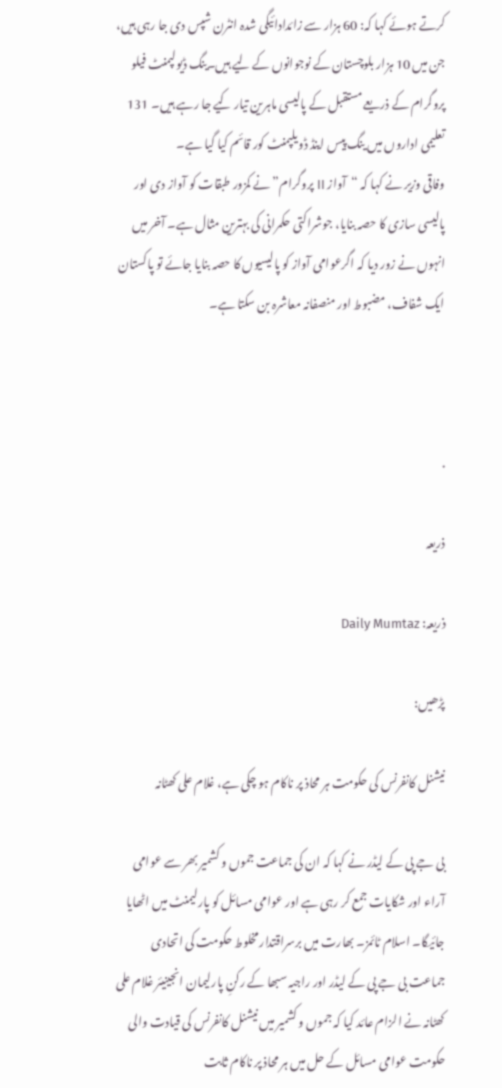کرتے ہوئے کہا کہ: 60 ہزار سے زائدادائیگی شدہ انٹرن شپس دی جا رہی ہیں، جن میں 10 ہزار بلوچستان کے نوجوانوں کے لیے ہیں۔ینگ ڈیولپمنٹ فیلو پروگرام کے ذریعے مستقبل کے پالیسی ماہرین تیار کیے جا رہے ہیں۔ 131 تعلیمی اداروں میں ینگ پیس اینڈ ڈویلپمنٹ کور قائم کیا گیا ہے۔
وفاقی وزیر نے کہا کہ “آواز II پروگرام” نے کمزور طبقات کو آواز دی اور پالیسی سازی کا حصہ بنایا، جوشراکتی حکمرانی کی بہترین مثال ہے۔ آخر میں انہوں نے زور دیا کہ اگرعوامی آواز کو پالیسیوں کا حصہ بنایا جائے تو پاکستان ایک شفاف، مضبوط اور منصفانہ معاشرہ بن سکتا ہے۔



.

ذریعہ

ذریعہ: Daily Mumtaz

پڑھیں:

نیشنل کانفرنس کی حکومت ہر محاذ پر ناکام ہو چکی ہے، غلام علی کھٹانہ

بی جے پی کے لیڈر نے کہا کہ ان کی جماعت جموں و کشمیر بھر سے عوامی آراء اور شکایات جمع کر رہی ہے اور عوامی مسائل کو پارلیمنٹ میں اٹھایا جائیگا۔ اسلام ٹائمز۔ بھارت میں برسراقتدار مخلوط حکومت کی اتحادی جماعت بی جے پی کے لیڈر اور راجیہ سبھا کے رکنِ پارلیمان انجینیئر غلام علی کھٹانہ نے الزام عائد کیا کہ جموں و کشمیر میں نیشنل کانفرنس کی قیادت والی حکومت عوامی مسائل کے حل میں ہر محاذ پر ناکام ثابت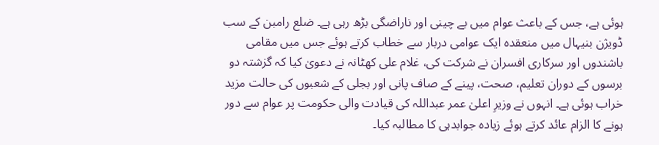ہوئی ہے، جس کے باعث عوام میں بے چینی اور ناراضگی بڑھ رہی ہے۔ ضلع رامبن کے سب ڈویژن بنیہال میں منعقدہ ایک عوامی دربار سے خطاب کرتے ہوئے جس میں مقامی باشندوں اور سرکاری افسران نے شرکت کی، غلام علی کھٹانہ نے دعویٰ کیا کہ گزشتہ دو برسوں کے دوران تعلیم، صحت، پینے کے صاف پانی اور بجلی کے شعبوں کی حالت مزید خراب ہوئی ہے۔ انہوں نے وزیرِ اعلیٰ عمر عبداللہ کی قیادت والی حکومت پر عوام سے دور ہونے کا الزام عائد کرتے ہوئے زیادہ جوابدہی کا مطالبہ کیا۔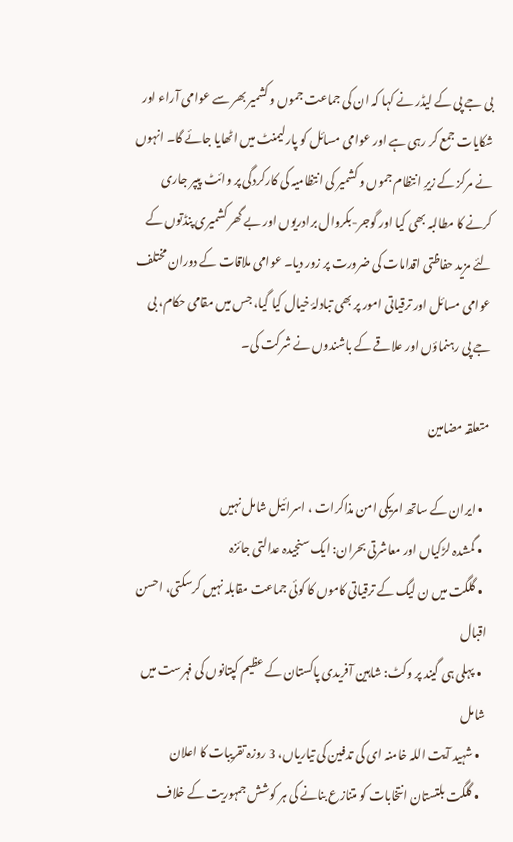بی جے پی کے لیڈر نے کہا کہ ان کی جماعت جموں و کشمیر بھر سے عوامی آراء اور شکایات جمع کر رہی ہے اور عوامی مسائل کو پارلیمنٹ میں اٹھایا جائے گا۔ انہوں نے مرکز کے زیرِ انتظام جموں و کشمیر کی انتظامیہ کی کارکردگی پر وائٹ پیپر جاری کرنے کا مطالبہ بھی کیا اور گوجر-بکروال برادریوں اور بے گھر کشمیری پنڈتوں کے لئے مزید حفاظتی اقدامات کی ضرورت پر زور دیا۔ عوامی ملاقات کے دوران مختلف عوامی مسائل اور ترقیاتی امور پر بھی تبادلۂ خیال کیا گیا، جس میں مقامی حکام، بی جے پی رہنماؤں اور علاقے کے باشندوں نے شرکت کی۔

متعلقہ مضامین

  • ایران کے ساتھ امریکی امن مذاکرات ، اسرائیل شامل نہیں
  • گمشدہ لڑکیاں اور معاشرتی بحران: ایک سنجیدہ عدالتی جائزہ
  • گلگت میں ن لیگ کے ترقیاتی کاموں کا کوئی جماعت مقابلہ نہیں کرسکتی، احسن اقبال
  • پہلی ہی گیند پر وکٹ: شاہین آفریدی پاکستان کے عظیم کپتانوں کی فہرست میں شامل
  • شہید آیت اللہ خامنہ ای کی تدفین کی تیاریاں، 3 روزہ تقریبات کا اعلان
  • گلگت بلتستان انتخابات کو متنازع بنانے کی ہر کوشش جمہوریت کے خلاف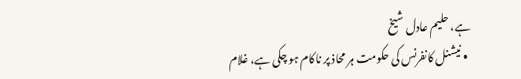ہے، حلیم عادل شیخ
  • نیشنل کانفرنس کی حکومت ہر محاذ پر ناکام ہو چکی ہے، غلام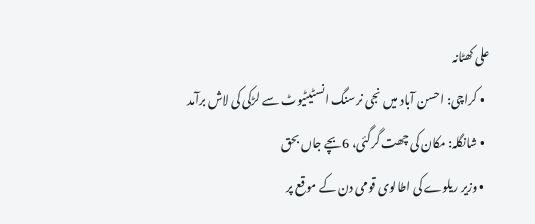علی کھٹانہ
  • کراچی: احسن آباد میں نجی نرسنگ انسٹیٹیوٹ سے لڑکی کی لاش برآمد
  • شانگلہ: مکان کی چھت گرگئی، 6بچے جاں بحق
  • وزیر ریلوے کی اطالوی قومی دن کے موقع پر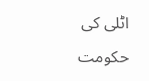اٹلی کی حکومت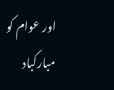اور عوام کو مبارکباد